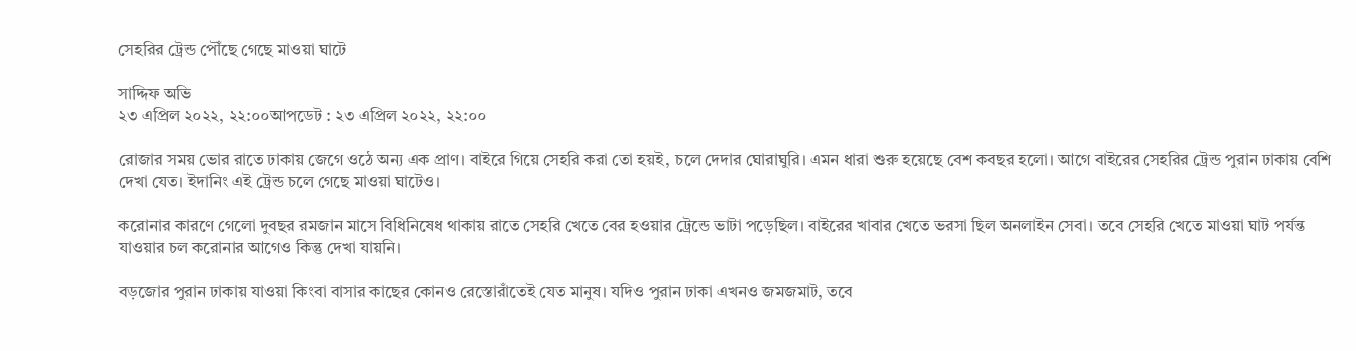সেহরির ট্রেন্ড পৌঁছে গেছে মাওয়া ঘাটে

সাদ্দিফ অভি
২৩ এপ্রিল ২০২২, ২২:০০আপডেট : ২৩ এপ্রিল ২০২২, ২২:০০

রোজার সময় ভোর রাতে ঢাকায় জেগে ওঠে অন্য এক প্রাণ। বাইরে গিয়ে সেহরি করা তো হয়ই, চলে দেদার ঘোরাঘুরি। এমন ধারা শুরু হয়েছে বেশ কবছর হলো। আগে বাইরের সেহরির ট্রেন্ড পুরান ঢাকায় বেশি দেখা যেত। ইদানিং এই ট্রেন্ড চলে গেছে মাওয়া ঘাটেও।

করোনার কারণে গেলো দুবছর রমজান মাসে বিধিনিষেধ থাকায় রাতে সেহরি খেতে বের হওয়ার ট্রেন্ডে ভাটা পড়েছিল। বাইরের খাবার খেতে ভরসা ছিল অনলাইন সেবা। তবে সেহরি খেতে মাওয়া ঘাট পর্যন্ত যাওয়ার চল করোনার আগেও কিন্তু দেখা যায়নি।

বড়জোর পুরান ঢাকায় যাওয়া কিংবা বাসার কাছের কোনও রেস্তোরাঁতেই যেত মানুষ। যদিও পুরান ঢাকা এখনও জমজমাট, তবে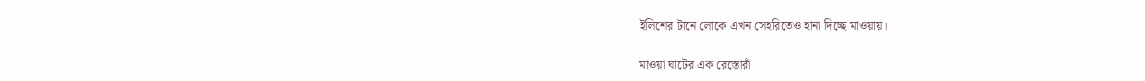ইলিশের টানে লোকে এখন সেহরিতেও হানা দিচ্ছে মাওয়ায়।

মাওয়া ঘাটের এক রেস্তোরাঁ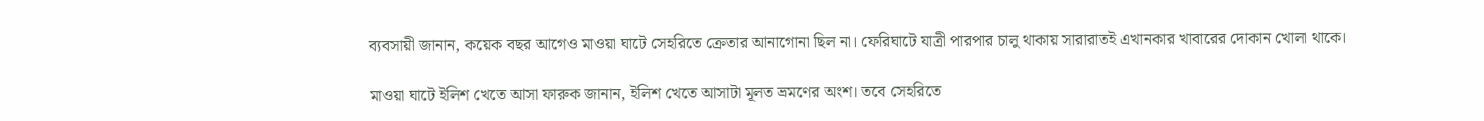ব্যবসায়ী জানান, কয়েক বছর আগেও মাওয়া ঘাটে সেহরিতে ক্রেতার আনাগোনা ছিল না। ফেরিঘাটে যাত্রী পারপার চালু থাকায় সারারাতই এখানকার খাবারের দোকান খোলা থাকে।

মাওয়া ঘাটে ইলিশ খেতে আসা ফারুক জানান, ইলিশ খেতে আসাটা মূলত ভ্রমণের অংশ। তবে সেহরিতে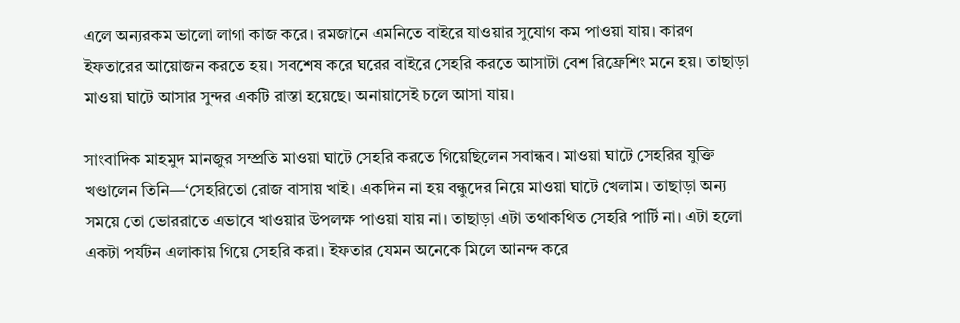এলে অন্যরকম ভালো লাগা কাজ করে। রমজানে এমনিতে বাইরে যাওয়ার সুযোগ কম পাওয়া যায়। কারণ ইফতারের আয়োজন করতে হয়। সবশেষ করে ঘরের বাইরে সেহরি করতে আসাটা বেশ রিফ্রেশিং মনে হয়। তাছাড়া মাওয়া ঘাটে আসার সুন্দর একটি রাস্তা হয়েছে। অনায়াসেই চলে আসা যায়।

সাংবাদিক মাহমুদ মানজুর সম্প্রতি মাওয়া ঘাটে সেহরি করতে গিয়েছিলেন সবান্ধব। মাওয়া ঘাটে সেহরির যুক্তি খণ্ডালেন তিনি—‘সেহরিতো রোজ বাসায় খাই। একদিন না হয় বন্ধুদের নিয়ে মাওয়া ঘাটে খেলাম। তাছাড়া অন্য সময়ে তো ভোররাতে এভাবে খাওয়ার উপলক্ষ পাওয়া যায় না। তাছাড়া এটা তথাকথিত সেহরি পার্টি না। এটা হলো একটা পর্যটন এলাকায় গিয়ে সেহরি করা। ইফতার যেমন অনেকে মিলে আনন্দ করে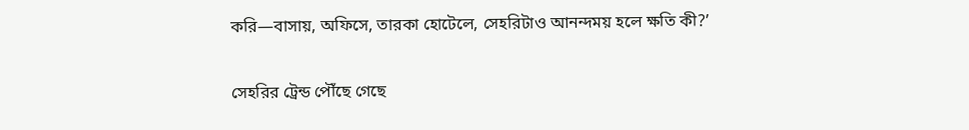করি—বাসায়, অফিসে, তারকা হোটেলে, সেহরিটাও আনন্দময় হলে ক্ষতি কী?’

সেহরির ট্রেন্ড পৌঁছে গেছে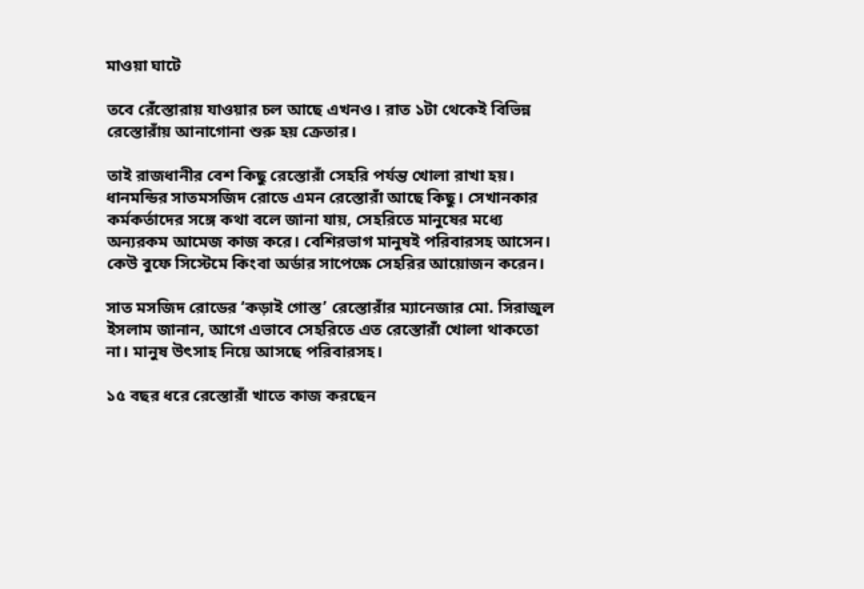মাওয়া ঘাটে

তবে রেঁস্তোরায় যাওয়ার চল আছে এখনও। রাত ১টা থেকেই বিভিন্ন রেস্তোরাঁয় আনাগোনা শুরু হয় ক্রেতার।

তাই রাজধানীর বেশ কিছু রেস্তোরাঁ সেহরি পর্যন্ত খোলা রাখা হয়। ধানমন্ডির সাতমসজিদ রোডে এমন রেস্তোরাঁ আছে কিছু। সেখানকার কর্মকর্তাদের সঙ্গে কথা বলে জানা যায়, সেহরিতে মানুষের মধ্যে অন্যরকম আমেজ কাজ করে। বেশিরভাগ মানুষই পরিবারসহ আসেন। কেউ বুফে সিস্টেমে কিংবা অর্ডার সাপেক্ষে সেহরির আয়োজন করেন।

সাত মসজিদ রোডের ‘কড়াই গোস্ত’ রেস্তোরাঁর ম্যানেজার মো. সিরাজুল ইসলাম জানান, আগে এভাবে সেহরিতে এত রেস্তোরাঁ খোলা থাকতো না। মানুষ উৎসাহ নিয়ে আসছে পরিবারসহ।

১৫ বছর ধরে রেস্তোরাঁ খাতে কাজ করছেন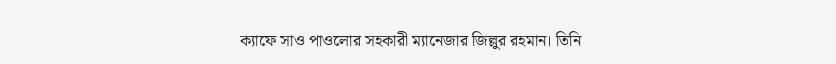ক্যাফে সাও পাওলোর সহকারী ম্যানেজার জিল্লুর রহমান। তিনি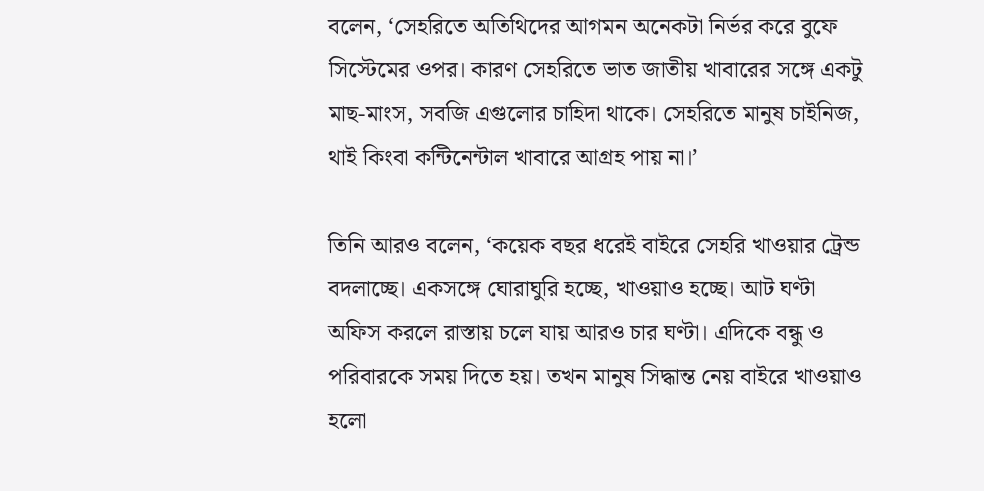বলেন, ‘সেহরিতে অতিথিদের আগমন অনেকটা নির্ভর করে বুফে সিস্টেমের ওপর। কারণ সেহরিতে ভাত জাতীয় খাবারের সঙ্গে একটু মাছ-মাংস, সবজি এগুলোর চাহিদা থাকে। সেহরিতে মানুষ চাইনিজ, থাই কিংবা কন্টিনেন্টাল খাবারে আগ্রহ পায় না।’

তিনি আরও বলেন, ‘কয়েক বছর ধরেই বাইরে সেহরি খাওয়ার ট্রেন্ড বদলাচ্ছে। একসঙ্গে ঘোরাঘুরি হচ্ছে, খাওয়াও হচ্ছে। আট ঘণ্টা অফিস করলে রাস্তায় চলে যায় আরও চার ঘণ্টা। এদিকে বন্ধু ও পরিবারকে সময় দিতে হয়। তখন মানুষ সিদ্ধান্ত নেয় বাইরে খাওয়াও হলো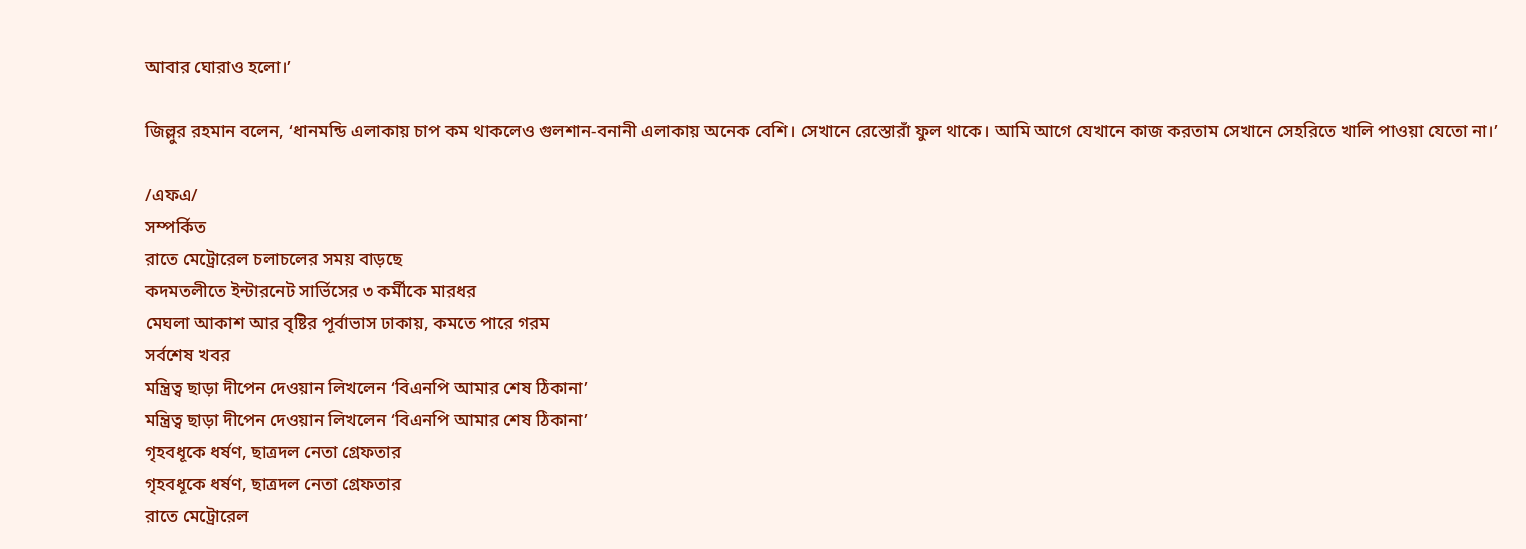আবার ঘোরাও হলো।’

জিল্লুর রহমান বলেন, ‘ধানমন্ডি এলাকায় চাপ কম থাকলেও গুলশান-বনানী এলাকায় অনেক বেশি। সেখানে রেস্তোরাঁ ফুল থাকে। আমি আগে যেখানে কাজ করতাম সেখানে সেহরিতে খালি পাওয়া যেতো না।’

/এফএ/
সম্পর্কিত
রাতে মেট্রোরেল চলাচলের সময় বাড়ছে
কদমতলীতে ইন্টারনেট সার্ভিসের ৩ কর্মীকে মারধর
মেঘলা আকাশ আর বৃষ্টির পূর্বাভাস ঢাকায়, কমতে পারে গরম
সর্বশেষ খবর
মন্ত্রিত্ব ছাড়া দীপেন দেওয়ান লিখলেন ‘বিএনপি আমার শেষ ঠিকানা’
মন্ত্রিত্ব ছাড়া দীপেন দেওয়ান লিখলেন ‘বিএনপি আমার শেষ ঠিকানা’
গৃহবধূকে ধর্ষণ, ছাত্রদল নেতা গ্রেফতার
গৃহবধূকে ধর্ষণ, ছাত্রদল নেতা গ্রেফতার
রাতে মেট্রোরেল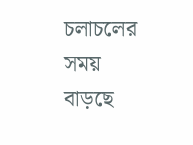চলাচলের সময় বাড়ছে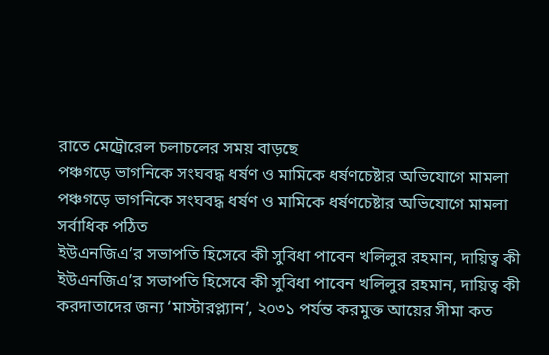রাতে মেট্রোরেল চলাচলের সময় বাড়ছে
পঞ্চগড়ে ভাগনিকে সংঘবদ্ধ ধর্ষণ ও মামিকে ধর্ষণচেষ্টার অভিযোগে মামলা
পঞ্চগড়ে ভাগনিকে সংঘবদ্ধ ধর্ষণ ও মামিকে ধর্ষণচেষ্টার অভিযোগে মামলা
সর্বাধিক পঠিত
ইউএনজিএ’র সভাপতি হিসেবে কী সুবিধা পাবেন খলিলুর রহমান, দায়িত্ব কী
ইউএনজিএ’র সভাপতি হিসেবে কী সুবিধা পাবেন খলিলুর রহমান, দায়িত্ব কী
করদাতাদের জন্য ‘মাস্টারপ্ল্যান’, ২০৩১ পর্যন্ত করমুক্ত আয়ের সীমা কত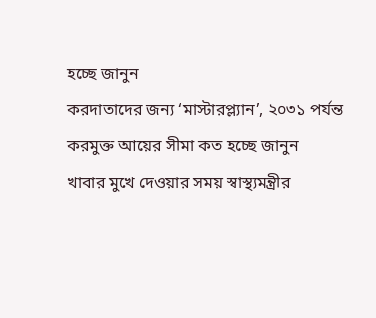হচ্ছে জানুন
করদাতাদের জন্য ‘মাস্টারপ্ল্যান’, ২০৩১ পর্যন্ত করমুক্ত আয়ের সীমা কত হচ্ছে জানুন
খাবার মুখে দেওয়ার সময় স্বাস্থ্যমন্ত্রীর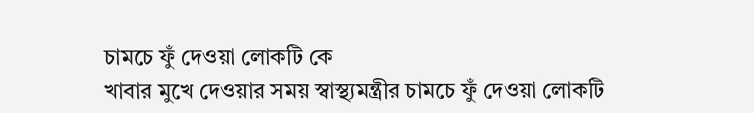চামচে ফুঁ দেওয়া লোকটি কে
খাবার মুখে দেওয়ার সময় স্বাস্থ্যমন্ত্রীর চামচে ফুঁ দেওয়া লোকটি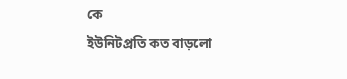কে
ইউনিটপ্রতি কত বাড়লো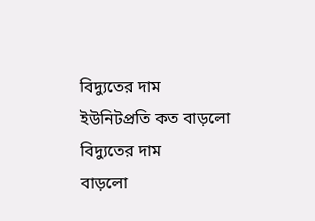বিদ্যুতের দাম
ইউনিটপ্রতি কত বাড়লো বিদ্যুতের দাম
বাড়লো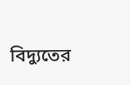বিদ্যুতের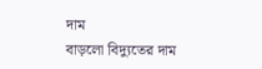দাম
বাড়লো বিদ্যুতের দাম